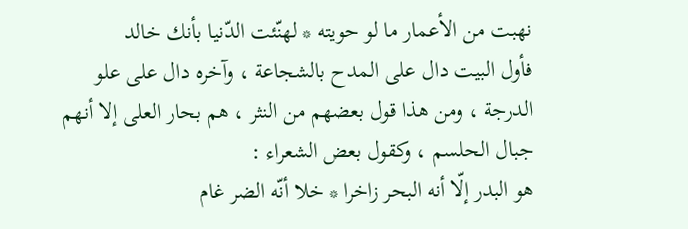نهبت من الأعمار ما لو حويته * لهنّئت الدّنيا بأنك خالد
فأول البيت دال على المدح بالشجاعة ، وآخره دال على علو الدرجة ، ومن هذا قول بعضهم من النثر ، هم بحار العلى إلا أنهم جبال الحلسم ، وكقول بعض الشعراء :
هو البدر إلّا أنه البحر زاخرا * خلا أنّه الضر غام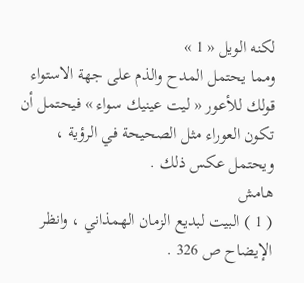لكنه الويل « 1 »
ومما يحتمل المدح والذم على جهة الاستواء قولك للأعور « ليت عينيك سواء » فيحتمل أن تكون العوراء مثل الصحيحة في الرؤية ، ويحتمل عكس ذلك .
هامش
( 1 ) البيت لبديع الزمان الهمذاني ، وانظر الإيضاح ص 326 .